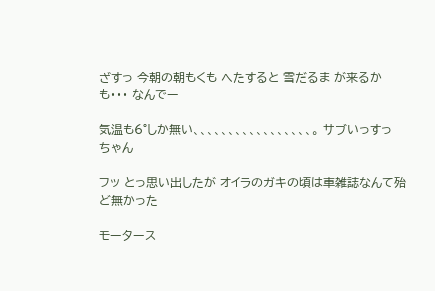ざすっ 今朝の朝もくも へたすると 雪だるま が来るかも・・・ なんでー

気温も6°しか無い、、、、、、、、、、、、、、、、、。 サブいっすっ ちゃん

フッ とっ思い出したが オイラのガキの頃は車雑誌なんて殆ど無かった

モータース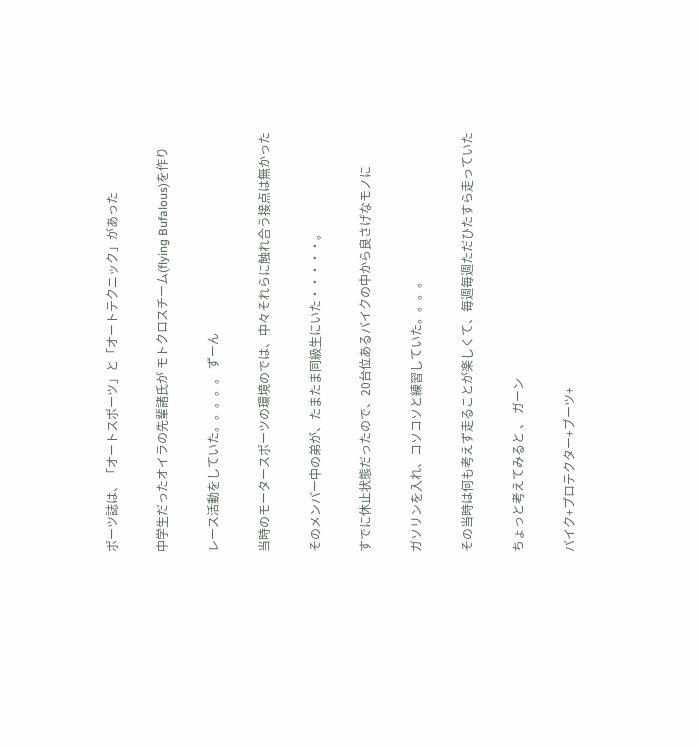ポーツ誌は、「オートスポーツ」と「オートテクニック」があった

中学生だったオイラの先輩諸氏が モトクロスチーム(flying Bufalous)を作り

レース活動をしていた。。。。。 ずーん

当時のモータースポーツの環境のでは、中々それらに触れ合う接点は無かった

そのメンバー中の弟が、たまたま同級生にいた・・・・・。

すでに休止状態だったので、20台位あるバイクの中から良さげなモノに

ガソリンを入れ、コソコソと練習していた。。。。

その当時は何も考えず走ることが楽しくて、毎週毎週ただひたすら走っていた

ちょっと考えてみると 、 ガーン

バイク+プロテクター+ブーツ+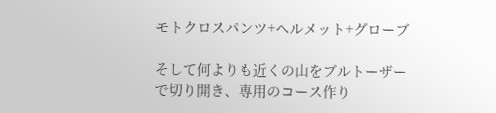モトクロスパンツ+ヘルメット+グローブ

そして何よりも近くの山をブルトーザーで切り開き、専用のコース作り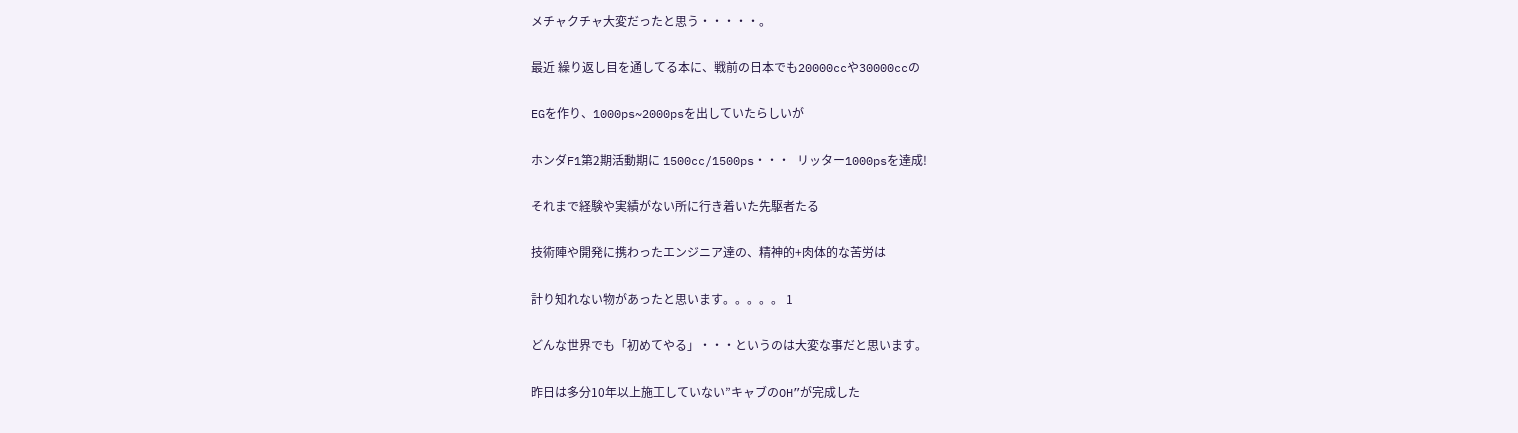メチャクチャ大変だったと思う・・・・・。

最近 繰り返し目を通してる本に、戦前の日本でも20000ccや30000ccの

EGを作り、1000ps~2000psを出していたらしいが

ホンダF1第2期活動期に 1500cc/1500ps・・・ リッター1000psを達成!

それまで経験や実績がない所に行き着いた先駆者たる

技術陣や開発に携わったエンジニア達の、精神的+肉体的な苦労は

計り知れない物があったと思います。。。。。 1

どんな世界でも「初めてやる」・・・というのは大変な事だと思います。

昨日は多分10年以上施工していない”キャブのOH”が完成した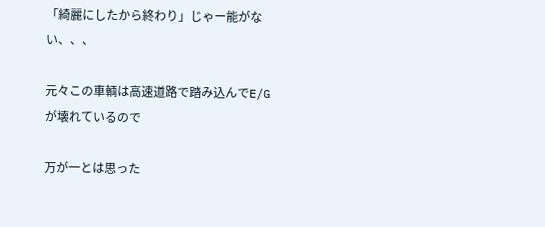「綺麗にしたから終わり」じゃー能がない、、、

元々この車輌は高速道路で踏み込んでE/Gが壊れているので

万が一とは思った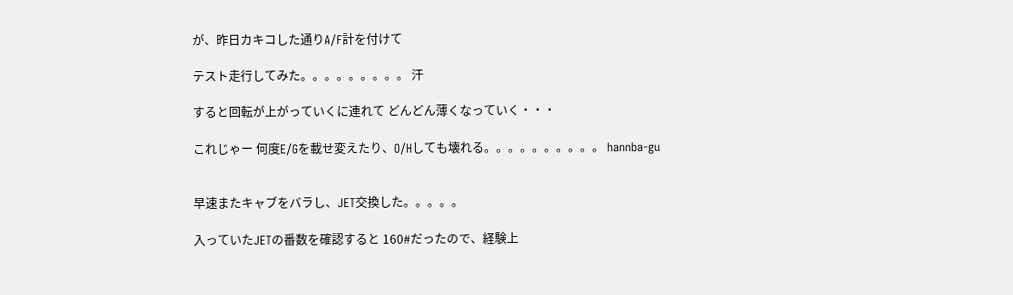が、昨日カキコした通りA/F計を付けて

テスト走行してみた。。。。。。。。。 汗

すると回転が上がっていくに連れて どんどん薄くなっていく・・・

これじゃー 何度E/Gを載せ変えたり、O/Hしても壊れる。。。。。。。。。。 hannba-gu


早速またキャブをバラし、JET交換した。。。。。

入っていたJETの番数を確認すると 160#だったので、経験上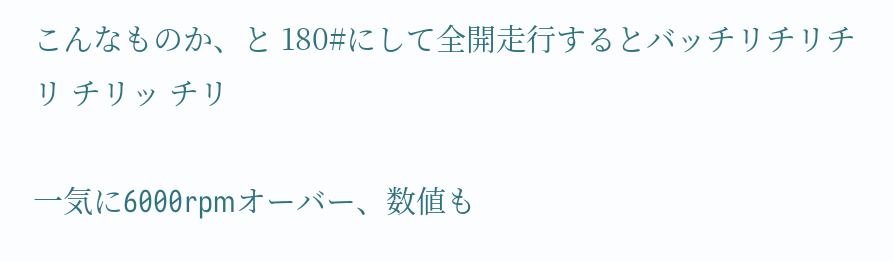こんなものか、と 180#にして全開走行するとバッチリチリチリ チリッ チリ

一気に6000rpmオーバー、数値も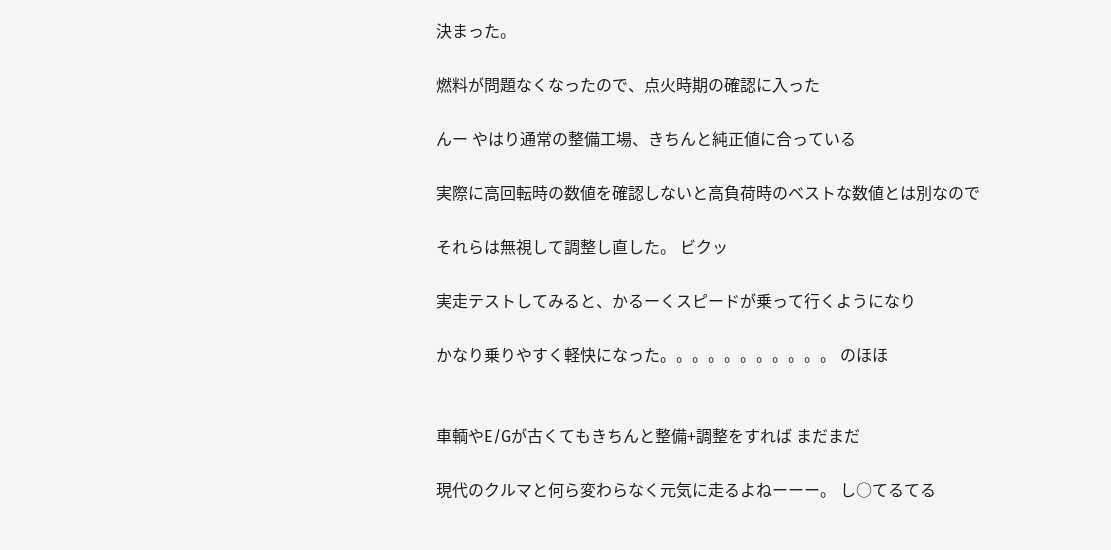決まった。

燃料が問題なくなったので、点火時期の確認に入った

んー やはり通常の整備工場、きちんと純正値に合っている

実際に高回転時の数値を確認しないと高負荷時のベストな数値とは別なので

それらは無視して調整し直した。 ビクッ

実走テストしてみると、かるーくスピードが乗って行くようになり

かなり乗りやすく軽快になった。。。。。。。。。。。 のほほ


車輌やE/Gが古くてもきちんと整備+調整をすれば まだまだ

現代のクルマと何ら変わらなく元気に走るよねーーー。 し○てるてる